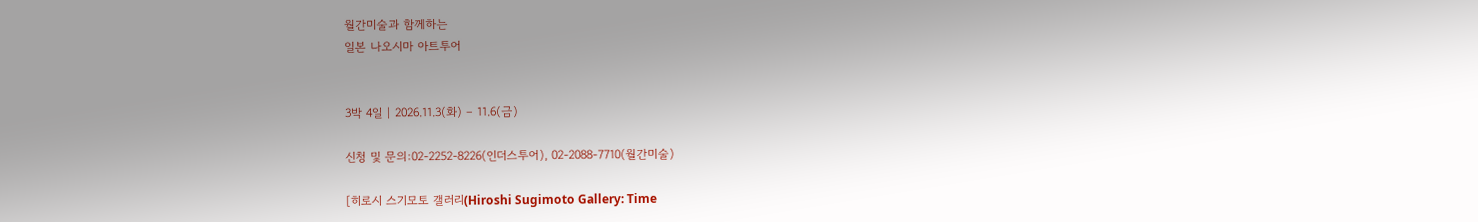월간미술과 함께하는
일본 나오시마 아트투어


3박 4일 | 2026.11.3(화) – 11.6(금)

신청 및 문의:02-2252-8226(인더스투어), 02-2088-7710(월간미술)

[히로시 스기모토 갤러리(Hiroshi Sugimoto Gallery: Time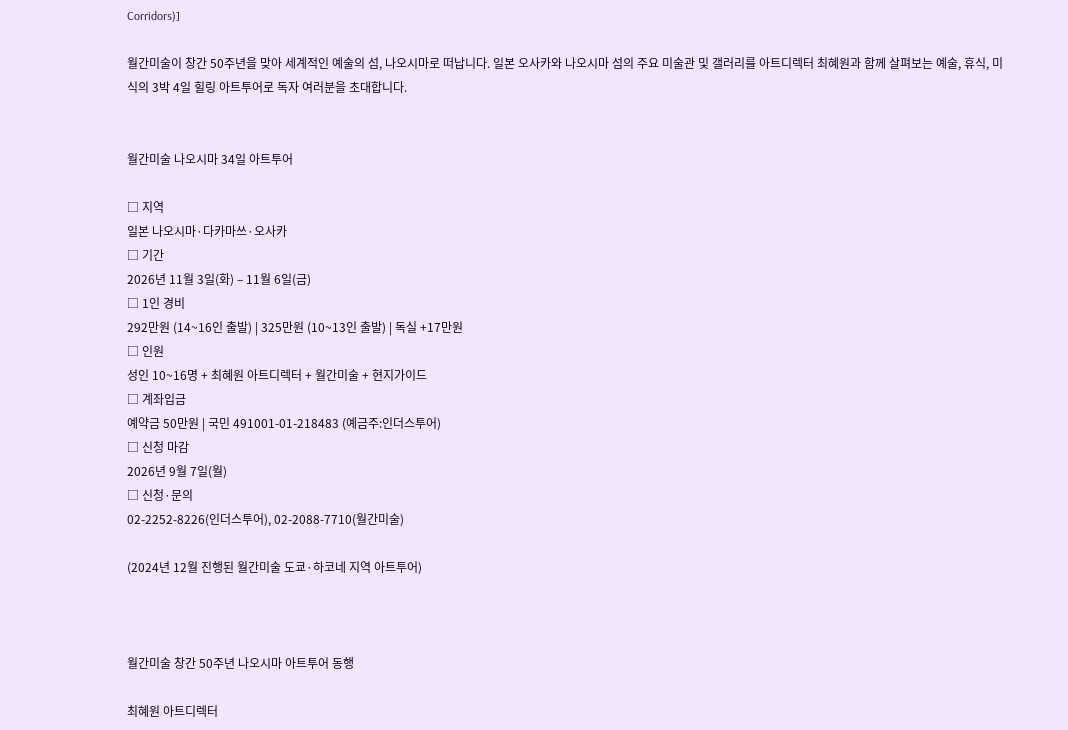Corridors)]

월간미술이 창간 50주년을 맞아 세계적인 예술의 섬, 나오시마로 떠납니다. 일본 오사카와 나오시마 섬의 주요 미술관 및 갤러리를 아트디렉터 최혜원과 함께 살펴보는 예술, 휴식, 미식의 3박 4일 힐링 아트투어로 독자 여러분을 초대합니다.


월간미술 나오시마 34일 아트투어

□ 지역
일본 나오시마·다카마쓰·오사카
□ 기간
2026년 11월 3일(화) – 11월 6일(금)
□ 1인 경비
292만원 (14~16인 출발) | 325만원 (10~13인 출발) | 독실 +17만원
□ 인원
성인 10~16명 + 최혜원 아트디렉터 + 월간미술 + 현지가이드
□ 계좌입금
예약금 50만원 | 국민 491001-01-218483 (예금주:인더스투어)
□ 신청 마감
2026년 9월 7일(월)
□ 신청·문의
02-2252-8226(인더스투어), 02-2088-7710(월간미술)

(2024년 12월 진행된 월간미술 도쿄·하코네 지역 아트투어)



월간미술 창간 50주년 나오시마 아트투어 동행

최혜원 아트디렉터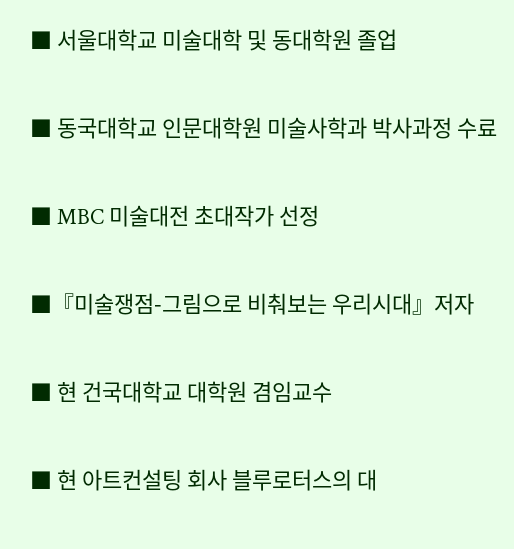■ 서울대학교 미술대학 및 동대학원 졸업

■ 동국대학교 인문대학원 미술사학과 박사과정 수료

■ MBC 미술대전 초대작가 선정

■『미술쟁점-그림으로 비춰보는 우리시대』저자

■ 현 건국대학교 대학원 겸임교수

■ 현 아트컨설팅 회사 블루로터스의 대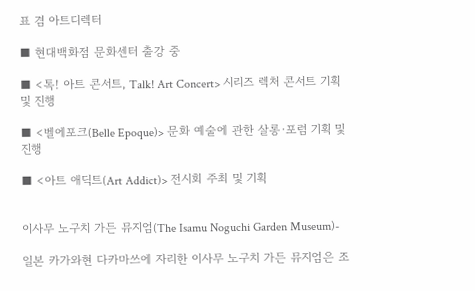표 겸 아트디렉터

■ 현대백화점 문화센터 출강 중

■ <톡! 아트 콘서트, Talk! Art Concert> 시리즈 렉처 콘서트 기획 및 진행

■ <벨에포크(Belle Epoque)> 문화 예술에 관한 살롱·포럼 기획 및 진행

■ <아트 애딕트(Art Addict)> 전시회 주최 및 기획


이사무 노구치 가든 뮤지엄(The Isamu Noguchi Garden Museum)-

일본 카가와현 다카마쓰에 자리한 이사무 노구치 가든 뮤지엄은 조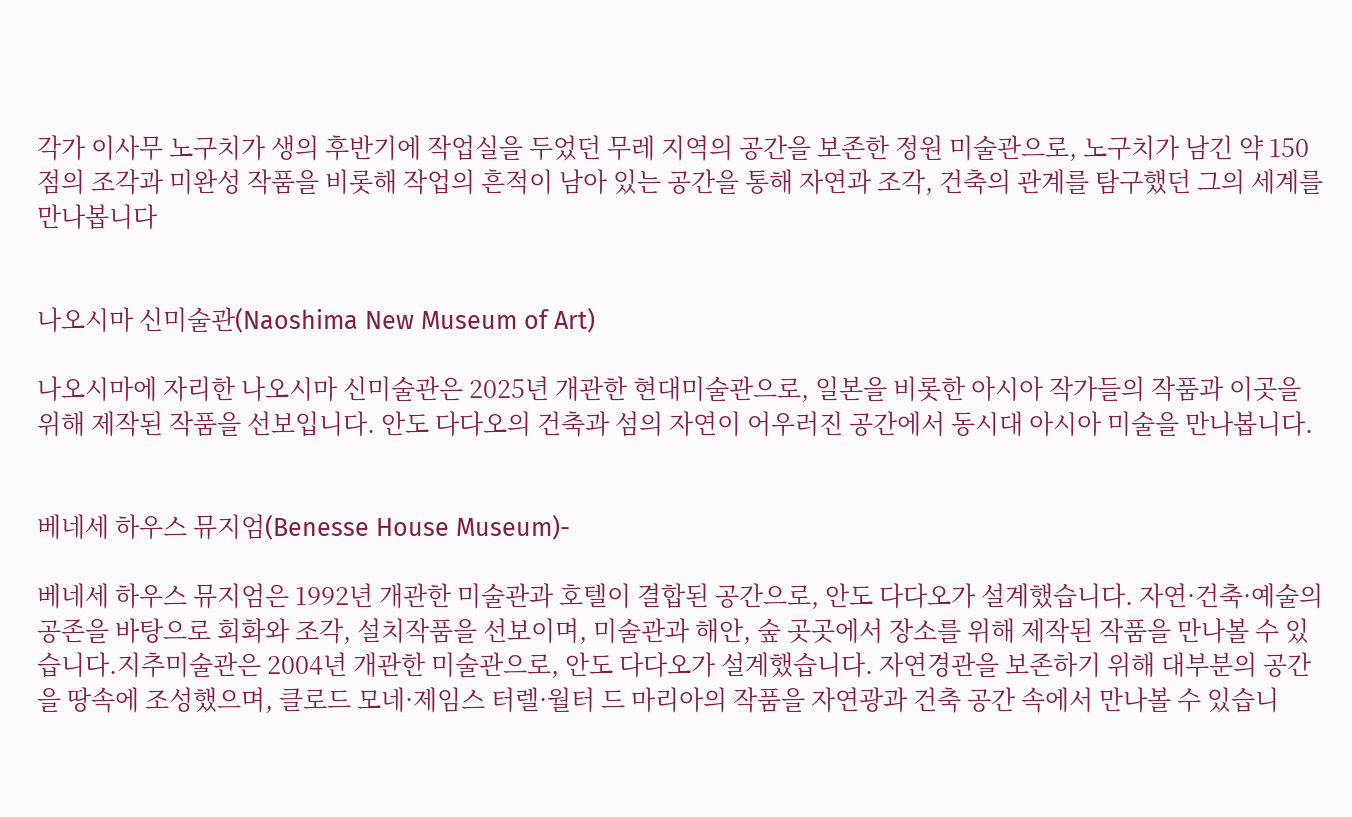각가 이사무 노구치가 생의 후반기에 작업실을 두었던 무레 지역의 공간을 보존한 정원 미술관으로, 노구치가 남긴 약 150점의 조각과 미완성 작품을 비롯해 작업의 흔적이 남아 있는 공간을 통해 자연과 조각, 건축의 관계를 탐구했던 그의 세계를 만나봅니다


나오시마 신미술관(Naoshima New Museum of Art)

나오시마에 자리한 나오시마 신미술관은 2025년 개관한 현대미술관으로, 일본을 비롯한 아시아 작가들의 작품과 이곳을 위해 제작된 작품을 선보입니다. 안도 다다오의 건축과 섬의 자연이 어우러진 공간에서 동시대 아시아 미술을 만나봅니다.


베네세 하우스 뮤지엄(Benesse House Museum)-

베네세 하우스 뮤지엄은 1992년 개관한 미술관과 호텔이 결합된 공간으로, 안도 다다오가 설계했습니다. 자연·건축·예술의 공존을 바탕으로 회화와 조각, 설치작품을 선보이며, 미술관과 해안, 숲 곳곳에서 장소를 위해 제작된 작품을 만나볼 수 있습니다.지추미술관은 2004년 개관한 미술관으로, 안도 다다오가 설계했습니다. 자연경관을 보존하기 위해 대부분의 공간을 땅속에 조성했으며, 클로드 모네·제임스 터렐·월터 드 마리아의 작품을 자연광과 건축 공간 속에서 만나볼 수 있습니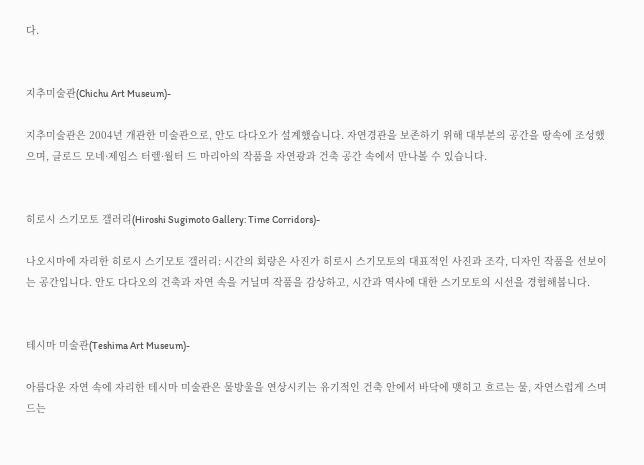다.


지추미술관(Chichu Art Museum)-

지추미술관은 2004년 개관한 미술관으로, 안도 다다오가 설계했습니다. 자연경관을 보존하기 위해 대부분의 공간을 땅속에 조성했으며, 클로드 모네·제임스 터렐·월터 드 마리아의 작품을 자연광과 건축 공간 속에서 만나볼 수 있습니다.


히로시 스기모토 갤러리(Hiroshi Sugimoto Gallery: Time Corridors)-

나오시마에 자리한 히로시 스기모토 갤러리: 시간의 회랑은 사진가 히로시 스기모토의 대표적인 사진과 조각, 디자인 작품을 선보이는 공간입니다. 안도 다다오의 건축과 자연 속을 거닐며 작품을 감상하고, 시간과 역사에 대한 스기모토의 시선을 경험해봅니다.


테시마 미술관(Teshima Art Museum)-

아름다운 자연 속에 자리한 테시마 미술관은 물방울을 연상시키는 유기적인 건축 안에서 바닥에 맺히고 흐르는 물, 자연스럽게 스며드는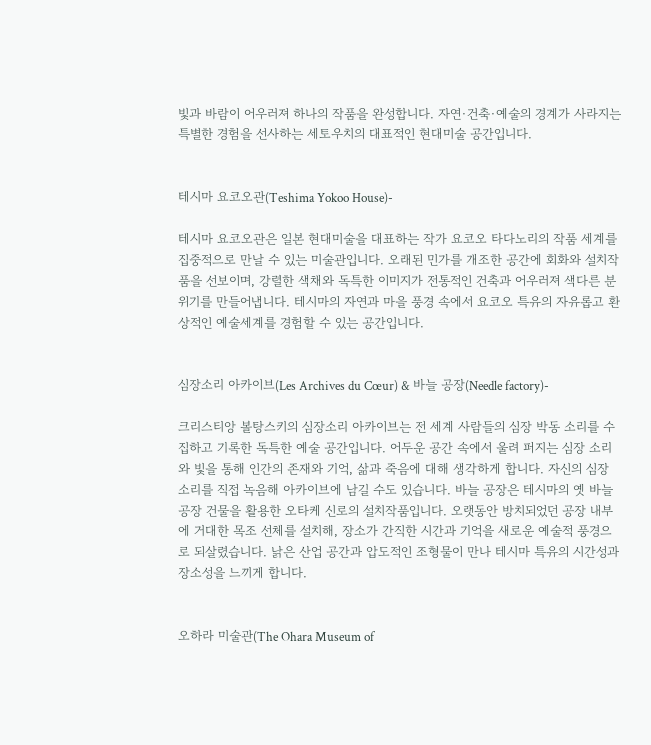빛과 바람이 어우러져 하나의 작품을 완성합니다. 자연·건축·예술의 경계가 사라지는 특별한 경험을 선사하는 세토우치의 대표적인 현대미술 공간입니다.


테시마 요코오관(Teshima Yokoo House)-

테시마 요코오관은 일본 현대미술을 대표하는 작가 요코오 타다노리의 작품 세계를 집중적으로 만날 수 있는 미술관입니다. 오래된 민가를 개조한 공간에 회화와 설치작품을 선보이며, 강렬한 색채와 독특한 이미지가 전통적인 건축과 어우러져 색다른 분위기를 만들어냅니다. 테시마의 자연과 마을 풍경 속에서 요코오 특유의 자유롭고 환상적인 예술세계를 경험할 수 있는 공간입니다.


심장소리 아카이브(Les Archives du Cœur) & 바늘 공장(Needle factory)-

크리스티앙 볼탕스키의 심장소리 아카이브는 전 세계 사람들의 심장 박동 소리를 수집하고 기록한 독특한 예술 공간입니다. 어두운 공간 속에서 울려 퍼지는 심장 소리와 빛을 통해 인간의 존재와 기억, 삶과 죽음에 대해 생각하게 합니다. 자신의 심장 소리를 직접 녹음해 아카이브에 남길 수도 있습니다. 바늘 공장은 테시마의 옛 바늘 공장 건물을 활용한 오타케 신로의 설치작품입니다. 오랫동안 방치되었던 공장 내부에 거대한 목조 선체를 설치해, 장소가 간직한 시간과 기억을 새로운 예술적 풍경으로 되살렸습니다. 낡은 산업 공간과 압도적인 조형물이 만나 테시마 특유의 시간성과 장소성을 느끼게 합니다.


오하라 미술관(The Ohara Museum of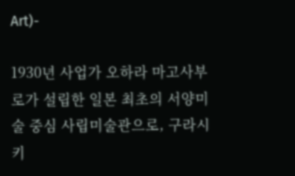Art)-

1930년 사업가 오하라 마고사부로가 설립한 일본 최초의 서양미술 중심 사립미술관으로, 구라시키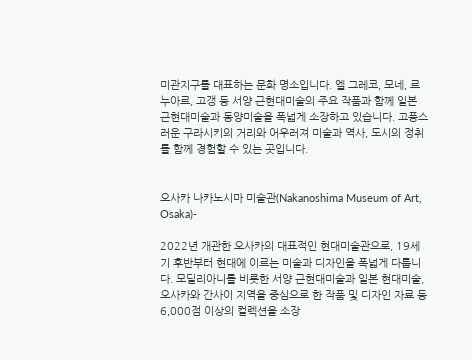미관지구를 대표하는 문화 명소입니다. 엘 그레코, 모네, 르누아르, 고갱 등 서양 근현대미술의 주요 작품과 함께 일본 근현대미술과 동양미술을 폭넓게 소장하고 있습니다. 고풍스러운 구라시키의 거리와 어우러져 미술과 역사, 도시의 정취를 함께 경험할 수 있는 곳입니다.


오사카 나카노시마 미술관(Nakanoshima Museum of Art, Osaka)-

2022년 개관한 오사카의 대표적인 현대미술관으로, 19세기 후반부터 현대에 이르는 미술과 디자인을 폭넓게 다룹니다. 모딜리아니를 비롯한 서양 근현대미술과 일본 현대미술, 오사카와 간사이 지역을 중심으로 한 작품 및 디자인 자료 등 6,000점 이상의 컬렉션을 소장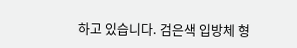하고 있습니다. 검은색 입방체 형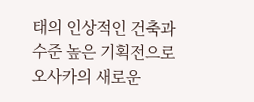태의 인상적인 건축과 수준 높은 기획전으로 오사카의 새로운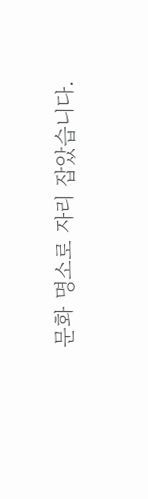문화 명소로 자리 잡았습니다.